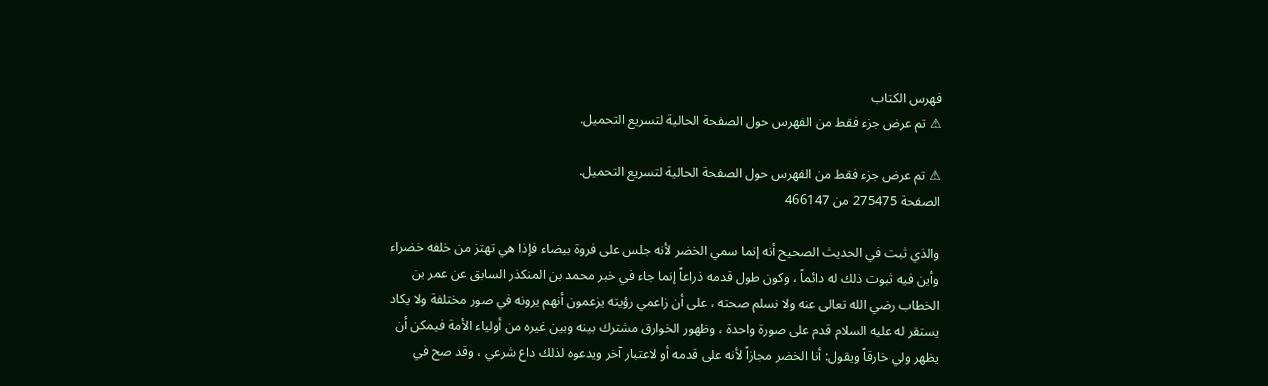فهرس الكتاب
⚠ تم عرض جزء فقط من الفهرس حول الصفحة الحالية لتسريع التحميل.

⚠ تم عرض جزء فقط من الفهرس حول الصفحة الحالية لتسريع التحميل.
الصفحة 275475 من 466147

والذي ثبت في الحديث الصحيح أنه إنما سمي الخضر لأنه جلس على فروة بيضاء فإذا هي تهتز من خلفه خضراء وأين فيه ثبوت ذلك له دائماً ، وكون طول قدمه ذراعاً إنما جاء في خبر محمد بن المنكذر السابق عن عمر بن الخطاب رضي الله تعالى عنه ولا نسلم صحته ، على أن زاعمي رؤيته يزعمون أنهم يرونه في صور مختلفة ولا يكاد يستقر له عليه السلام قدم على صورة واحدة ، وظهور الخوارق مشترك بينه وبين غيره من أولياء الأمة فيمكن أن يظهر ولي خارقاً ويقول: أنا الخضر مجازاً لأنه على قدمه أو لاعتبار آخر ويدعوه لذلك داع شرعي ، وقد صح في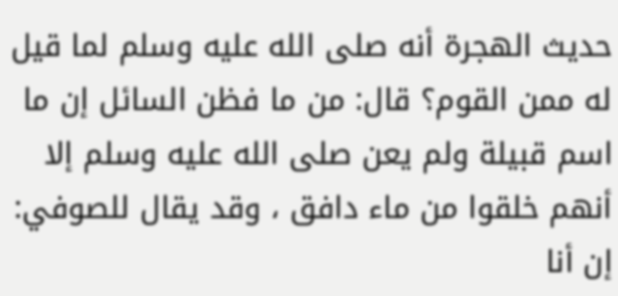حديث الهجرة أنه صلى الله عليه وسلم لما قيل له ممن القوم؟ قال: من ما فظن السائل إن ما اسم قبيلة ولم يعن صلى الله عليه وسلم إلا أنهم خلقوا من ماء دافق ، وقد يقال للصوفي: إن أنا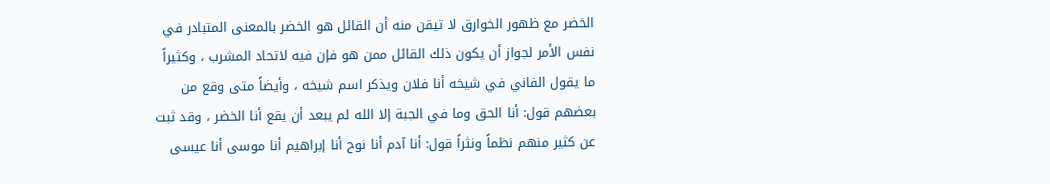الخضر مع ظهور الخوارق لا تيقن منه أن القائل هو الخضر بالمعنى المتبادر في نفس الأمر لجواز أن يكون ذلك القائل ممن هو فإن فيه لاتحاد المشرب ، وكثيراً ما يقول الفاني في شيخه أنا فلان ويذكر اسم شيخه ، وأيضاً متى وقع من بعضهم قول: أنا الحق وما في الجبة إلا الله لم يبعد أن يقع أنا الخضر ، وقد ثبت عن كثير منهم نظماً ونثراً قول: أنا آدم أنا نوح أنا إبراهيم أنا موسى أنا عيسى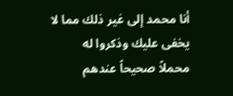أنا محمد إلى غير ذلك مما لا يخفى عليك وذكروا له محملاً صحيحاً عندهم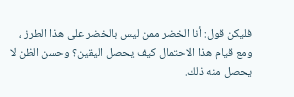فليكن قول: أنا الخضر ممن ليس بالخضر على هذا الطرز ، ومع قيام هذا الاحتمال كيف يحصل اليقين؟ وحسن الظن لا يحصل منه ذلك.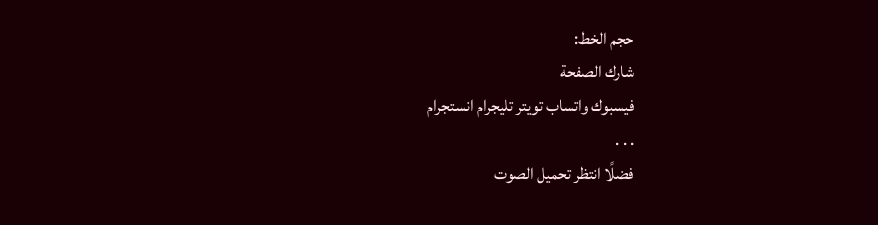حجم الخط:
شارك الصفحة
فيسبوك واتساب تويتر تليجرام انستجرام
. . .
فضلًا انتظر تحميل الصوت